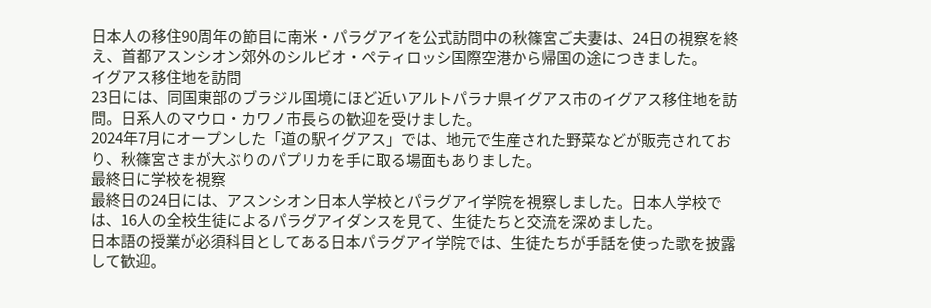日本人の移住90周年の節目に南米・パラグアイを公式訪問中の秋篠宮ご夫妻は、24日の視察を終え、首都アスンシオン郊外のシルビオ・ペティロッシ国際空港から帰国の途につきました。
イグアス移住地を訪問
23日には、同国東部のブラジル国境にほど近いアルトパラナ県イグアス市のイグアス移住地を訪問。日系人のマウロ・カワノ市長らの歓迎を受けました。
2024年7月にオープンした「道の駅イグアス」では、地元で生産された野菜などが販売されており、秋篠宮さまが大ぶりのパプリカを手に取る場面もありました。
最終日に学校を視察
最終日の24日には、アスンシオン日本人学校とパラグアイ学院を視察しました。日本人学校では、16人の全校生徒によるパラグアイダンスを見て、生徒たちと交流を深めました。
日本語の授業が必須科目としてある日本パラグアイ学院では、生徒たちが手話を使った歌を披露して歓迎。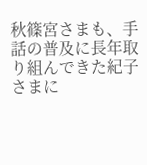秋篠宮さまも、手話の普及に長年取り組んできた紀子さまに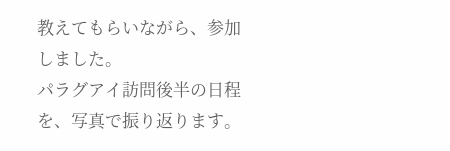教えてもらいながら、参加しました。
パラグアイ訪問後半の日程を、写真で振り返ります。